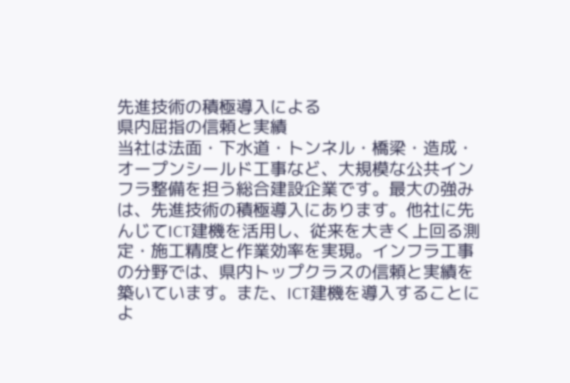先進技術の積極導入による
県内屈指の信頼と実績
当社は法面・下水道・トンネル・橋梁・造成・オープンシールド工事など、大規模な公共インフラ整備を担う総合建設企業です。最大の強みは、先進技術の積極導入にあります。他社に先んじてICT建機を活用し、従来を大きく上回る測定・施工精度と作業効率を実現。インフラ工事の分野では、県内トップクラスの信頼と実績を築いています。また、ICT建機を導入することによ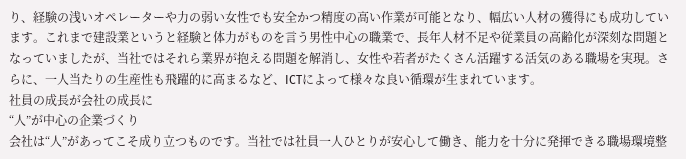り、経験の浅いオペレーターや力の弱い女性でも安全かつ精度の高い作業が可能となり、幅広い人材の獲得にも成功しています。これまで建設業というと経験と体力がものを言う男性中心の職業で、長年人材不足や従業員の高齢化が深刻な問題となっていましたが、当社ではそれら業界が抱える問題を解消し、女性や若者がたくさん活躍する活気のある職場を実現。さらに、一人当たりの生産性も飛躍的に高まるなど、ICTによって様々な良い循環が生まれています。
社員の成長が会社の成長に
“人”が中心の企業づくり
会社は“人”があってこそ成り立つものです。当社では社員一人ひとりが安心して働き、能力を十分に発揮できる職場環境整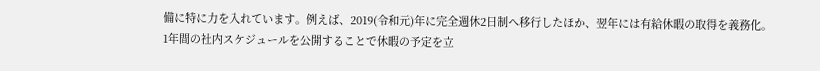備に特に力を入れています。例えば、2019(令和元)年に完全週休2日制へ移行したほか、翌年には有給休暇の取得を義務化。1年間の社内スケジュールを公開することで休暇の予定を立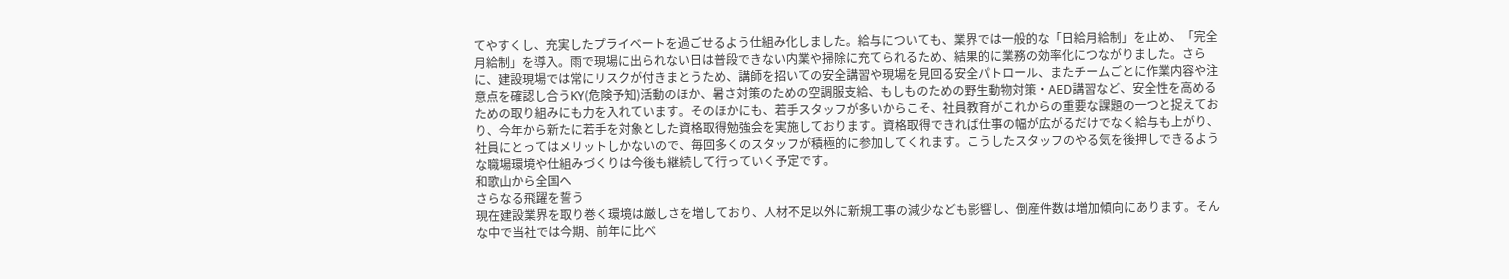てやすくし、充実したプライベートを過ごせるよう仕組み化しました。給与についても、業界では一般的な「日給月給制」を止め、「完全月給制」を導入。雨で現場に出られない日は普段できない内業や掃除に充てられるため、結果的に業務の効率化につながりました。さらに、建設現場では常にリスクが付きまとうため、講師を招いての安全講習や現場を見回る安全パトロール、またチームごとに作業内容や注意点を確認し合うKY(危険予知)活動のほか、暑さ対策のための空調服支給、もしものための野生動物対策・AED講習など、安全性を高めるための取り組みにも力を入れています。そのほかにも、若手スタッフが多いからこそ、社員教育がこれからの重要な課題の一つと捉えており、今年から新たに若手を対象とした資格取得勉強会を実施しております。資格取得できれば仕事の幅が広がるだけでなく給与も上がり、社員にとってはメリットしかないので、毎回多くのスタッフが積極的に参加してくれます。こうしたスタッフのやる気を後押しできるような職場環境や仕組みづくりは今後も継続して行っていく予定です。
和歌山から全国へ
さらなる飛躍を誓う
現在建設業界を取り巻く環境は厳しさを増しており、人材不足以外に新規工事の減少なども影響し、倒産件数は増加傾向にあります。そんな中で当社では今期、前年に比べ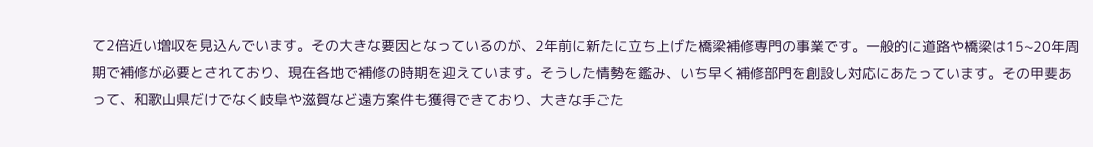て2倍近い増収を見込んでいます。その大きな要因となっているのが、2年前に新たに立ち上げた橋梁補修専門の事業です。一般的に道路や橋梁は15~20年周期で補修が必要とされており、現在各地で補修の時期を迎えています。そうした情勢を鑑み、いち早く補修部門を創設し対応にあたっています。その甲斐あって、和歌山県だけでなく岐阜や滋賀など遠方案件も獲得できており、大きな手ごた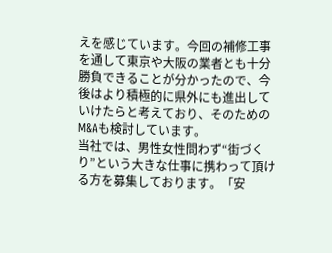えを感じています。今回の補修工事を通して東京や大阪の業者とも十分勝負できることが分かったので、今後はより積極的に県外にも進出していけたらと考えており、そのためのM&Aも検討しています。
当社では、男性女性問わず“街づくり”という大きな仕事に携わって頂ける方を募集しております。「安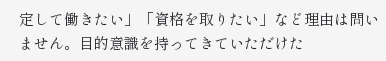定して働きたい」「資格を取りたい」など理由は問いません。目的意識を持ってきていただけた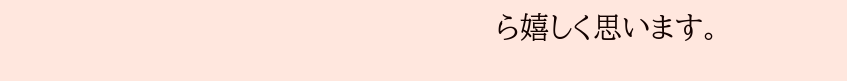ら嬉しく思います。